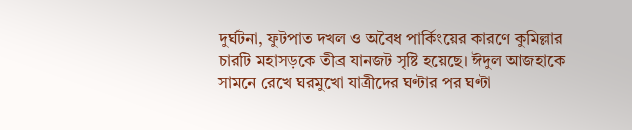দুর্ঘটনা, ফুটপাত দখল ও অবৈধ পার্কিংয়ের কারণে কুমিল্লার চারটি মহাসড়কে তীব্র যানজট সৃষ্টি হয়েছে। ঈদুল আজহাকে সামনে রেখে ঘরমুখো যাত্রীদের ঘণ্টার পর ঘণ্টা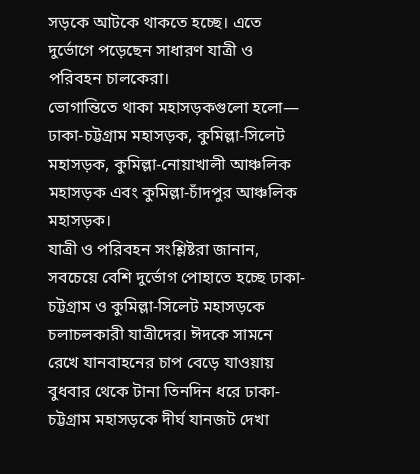সড়কে আটকে থাকতে হচ্ছে। এতে দুর্ভোগে পড়েছেন সাধারণ যাত্রী ও পরিবহন চালকেরা।
ভোগান্তিতে থাকা মহাসড়কগুলো হলো— ঢাকা-চট্টগ্রাম মহাসড়ক, কুমিল্লা-সিলেট মহাসড়ক, কুমিল্লা-নোয়াখালী আঞ্চলিক মহাসড়ক এবং কুমিল্লা-চাঁদপুর আঞ্চলিক মহাসড়ক।
যাত্রী ও পরিবহন সংশ্লিষ্টরা জানান, সবচেয়ে বেশি দুর্ভোগ পোহাতে হচ্ছে ঢাকা-চট্টগ্রাম ও কুমিল্লা-সিলেট মহাসড়কে চলাচলকারী যাত্রীদের। ঈদকে সামনে রেখে যানবাহনের চাপ বেড়ে যাওয়ায় বুধবার থেকে টানা তিনদিন ধরে ঢাকা-চট্টগ্রাম মহাসড়কে দীর্ঘ যানজট দেখা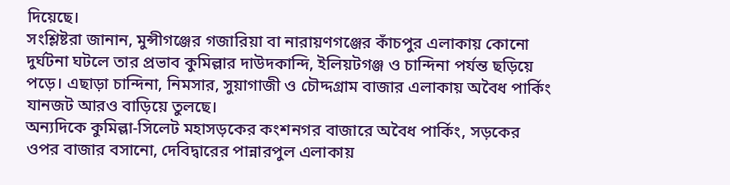দিয়েছে।
সংশ্লিষ্টরা জানান, মুন্সীগঞ্জের গজারিয়া বা নারায়ণগঞ্জের কাঁচপুর এলাকায় কোনো দুর্ঘটনা ঘটলে তার প্রভাব কুমিল্লার দাউদকান্দি, ইলিয়টগঞ্জ ও চান্দিনা পর্যন্ত ছড়িয়ে পড়ে। এছাড়া চান্দিনা, নিমসার, সুয়াগাজী ও চৌদ্দগ্রাম বাজার এলাকায় অবৈধ পার্কিং যানজট আরও বাড়িয়ে তুলছে।
অন্যদিকে কুমিল্লা-সিলেট মহাসড়কের কংশনগর বাজারে অবৈধ পার্কিং, সড়কের ওপর বাজার বসানো, দেবিদ্বারের পান্নারপুল এলাকায়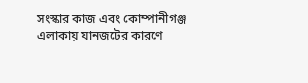সংস্কার কাজ এবং কোম্পানীগঞ্জ এলাকায় যানজটের কারণে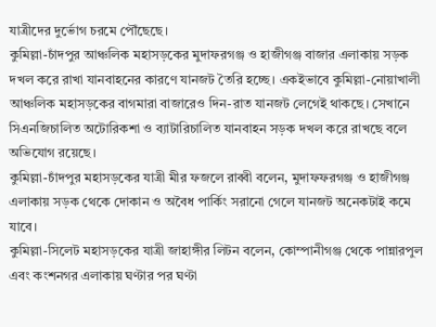যাত্রীদের দুর্ভোগ চরমে পৌঁছেছে।
কুমিল্লা-চাঁদপুর আঞ্চলিক মহাসড়কের মুদাফরগঞ্জ ও হাজীগঞ্জ বাজার এলাকায় সড়ক দখল করে রাখা যানবাহনের কারণে যানজট তৈরি হচ্ছে। একইভাবে কুমিল্লা-নোয়াখালী আঞ্চলিক মহাসড়কের বাগমারা বাজারেও দিন-রাত যানজট লেগেই থাকছে। সেখানে সিএনজিচালিত অটোরিকশা ও ব্যাটারিচালিত যানবাহন সড়ক দখল করে রাখছে বলে অভিযোগ রয়েছে।
কুমিল্লা-চাঁদপুর মহাসড়কের যাত্রী মীর ফজলে রাব্বী বলেন, মুদাফফরগঞ্জ ও হাজীগঞ্জ এলাকায় সড়ক থেকে দোকান ও অবৈধ পার্কিং সরানো গেলে যানজট অনেকটাই কমে যাবে।
কুমিল্লা-সিলেট মহাসড়কের যাত্রী জাহাঙ্গীর লিটন বলেন, কোম্পানীগঞ্জ থেকে পান্নারপুল এবং কংশনগর এলাকায় ঘণ্টার পর ঘণ্টা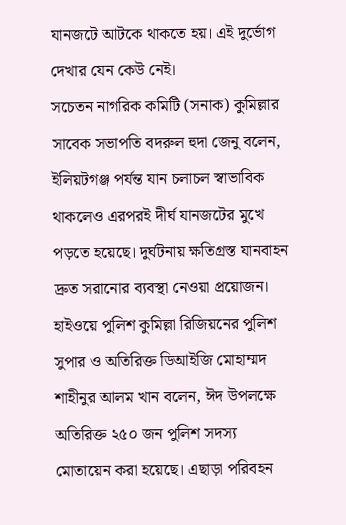যানজটে আটকে থাকতে হয়। এই দুর্ভোগ দেখার যেন কেউ নেই।
সচেতন নাগরিক কমিটি (সনাক) কুমিল্লার সাবেক সভাপতি বদরুল হুদা জেনু বলেন, ইলিয়টগঞ্জ পর্যন্ত যান চলাচল স্বাভাবিক থাকলেও এরপরই দীর্ঘ যানজটের মুখে পড়তে হয়েছে। দুর্ঘটনায় ক্ষতিগ্রস্ত যানবাহন দ্রুত সরানোর ব্যবস্থা নেওয়া প্রয়োজন।
হাইওয়ে পুলিশ কুমিল্লা রিজিয়নের পুলিশ সুপার ও অতিরিক্ত ডিআইজি মোহাম্মদ শাহীনুর আলম খান বলেন, ঈদ উপলক্ষে অতিরিক্ত ২৫০ জন পুলিশ সদস্য মোতায়েন করা হয়েছে। এছাড়া পরিবহন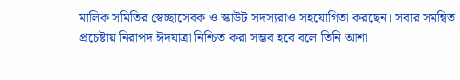মালিক সমিতির স্বেচ্ছাসেবক ও স্কাউট সদস্যরাও সহযোগিতা করছেন। সবার সমন্বিত প্রচেষ্টায় নিরাপদ ঈদযাত্রা নিশ্চিত করা সম্ভব হবে বলে তিনি আশা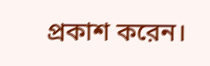প্রকাশ করেন।